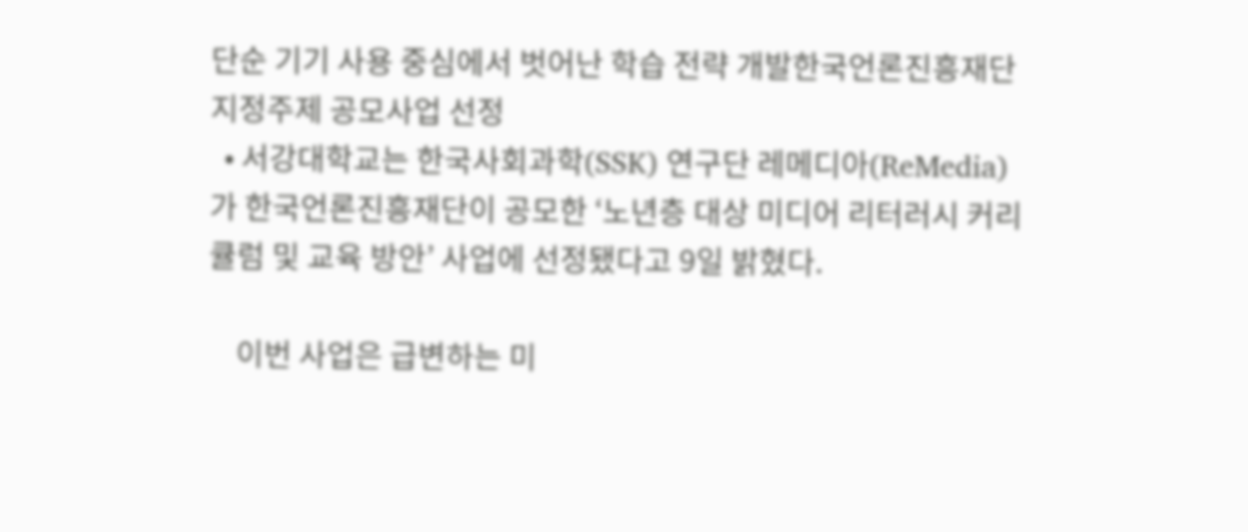단순 기기 사용 중심에서 벗어난 학습 전략 개발한국언론진흥재단 지정주제 공모사업 선정
  • 서강대학교는 한국사회과학(SSK) 연구단 레메디아(ReMedia)가 한국언론진흥재단이 공모한 ‘노년층 대상 미디어 리터러시 커리큘럼 및 교육 방안’ 사업에 선정됐다고 9일 밝혔다.

    이번 사업은 급변하는 미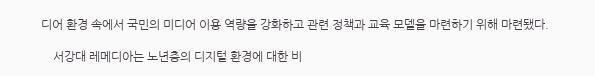디어 환경 속에서 국민의 미디어 이용 역량을 강화하고 관련 정책과 교육 모델을 마련하기 위해 마련됐다.

    서강대 레메디아는 노년층의 디지털 환경에 대한 비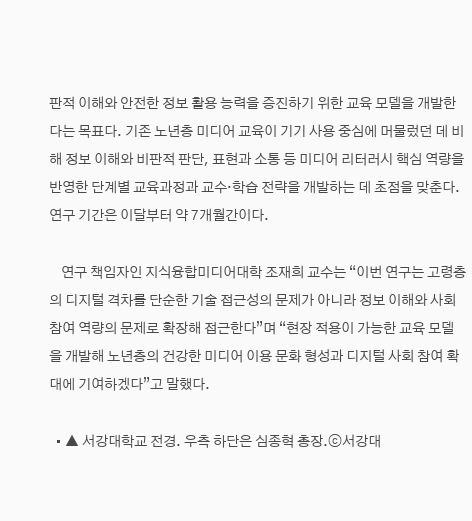판적 이해와 안전한 정보 활용 능력을 증진하기 위한 교육 모델을 개발한다는 목표다. 기존 노년층 미디어 교육이 기기 사용 중심에 머물렀던 데 비해 정보 이해와 비판적 판단, 표현과 소통 등 미디어 리터러시 핵심 역량을 반영한 단계별 교육과정과 교수·학습 전략을 개발하는 데 초점을 맞춘다. 연구 기간은 이달부터 약 7개월간이다.

    연구 책임자인 지식융합미디어대학 조재희 교수는 “이번 연구는 고령층의 디지털 격차를 단순한 기술 접근성의 문제가 아니라 정보 이해와 사회 참여 역량의 문제로 확장해 접근한다”며 “현장 적용이 가능한 교육 모델을 개발해 노년층의 건강한 미디어 이용 문화 형성과 디지털 사회 참여 확대에 기여하겠다”고 말했다.

  • ▲ 서강대학교 전경. 우측 하단은 심종혁 총장.ⓒ서강대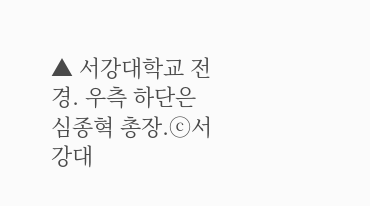▲ 서강대학교 전경. 우측 하단은 심종혁 총장.ⓒ서강대